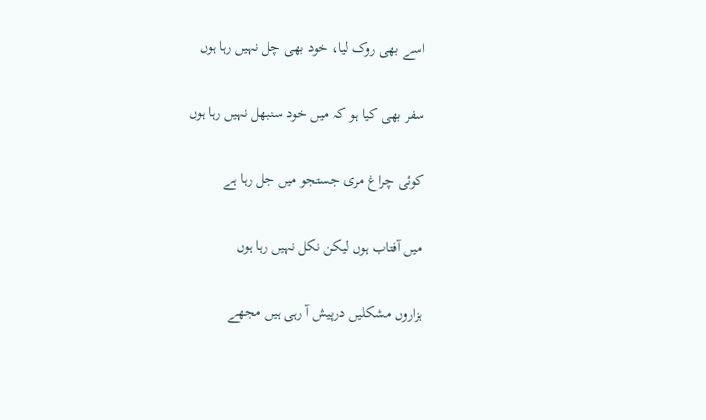اسے بھی روک لیا، خود بھی چل نہیں رہا ہوں

سفر بھی کیا ہو کہ میں خود سنبھل نہیں رہا ہوں

کوئی چراغ مری جستجو میں جل رہا ہے

میں آفتاب ہوں لیکن نکل نہیں رہا ہوں

ہزاروں مشکلیں درپیش آ رہی ہیں مجھے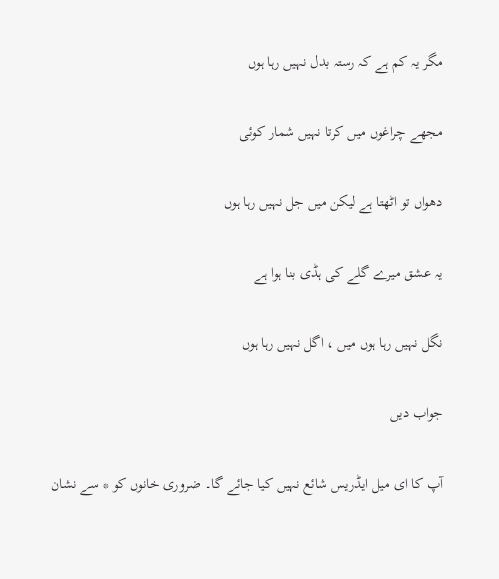مگر یہ کم ہے کہ رستہ بدل نہیں رہا ہوں

مجھے چراغوں میں کرتا نہیں شمار کوئی

دھواں تو اٹھتا ہے لیکن میں جل نہیں رہا ہوں

یہ عشق میرے گلے کی ہڈی بنا ہوا ہے

نگل نہیں رہا ہوں میں ، اگل نہیں رہا ہوں

جواب دیں

آپ کا ای میل ایڈریس شائع نہیں کیا جائے گا۔ ضروری خانوں کو * سے نشان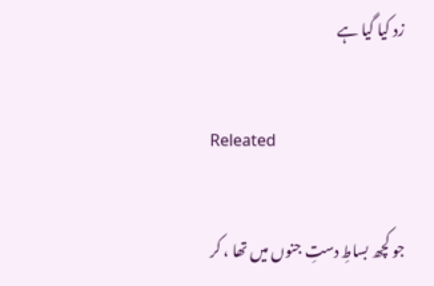زد کیا گیا ہے

Releated

جو کچھ بساطِ دستِ جنوں میں تھا ، کر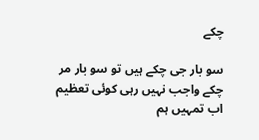چکے

سو بار جی چکے ہیں تو سو بار مر چکے واجب نہیں رہی کوئی تعظیم اب تمہیں ہم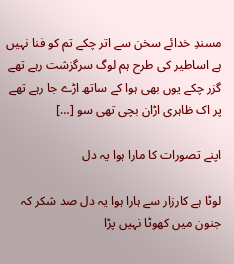مسندِ خدائے سخن سے اتر چکے تم کو فنا نہیں ہے اساطیر کی طرح ہم لوگ سرگزشت رہے تھے گزر چکے یوں بھی ہوا کے ساتھ اڑے جا رہے تھے پر اک ظاہری اڑان بچی تھی سو […]

اپنے تصورات کا مارا ہوا یہ دل

لوٹا ہے کارزار سے ہارا ہوا یہ دل صد شکر کہ جنون میں کھوٹا نہیں پڑا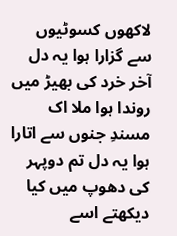لاکھوں کسوٹیوں سے گزارا ہوا یہ دل آخر خرد کی بھیڑ میں روندا ہوا ملا اک مسندِ جنوں سے اتارا ہوا یہ دل تم دوپہر کی دھوپ میں کیا دیکھتے اسے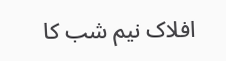افلاک نیم شب کا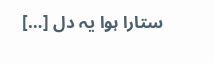ستارا ہوا یہ دل […]